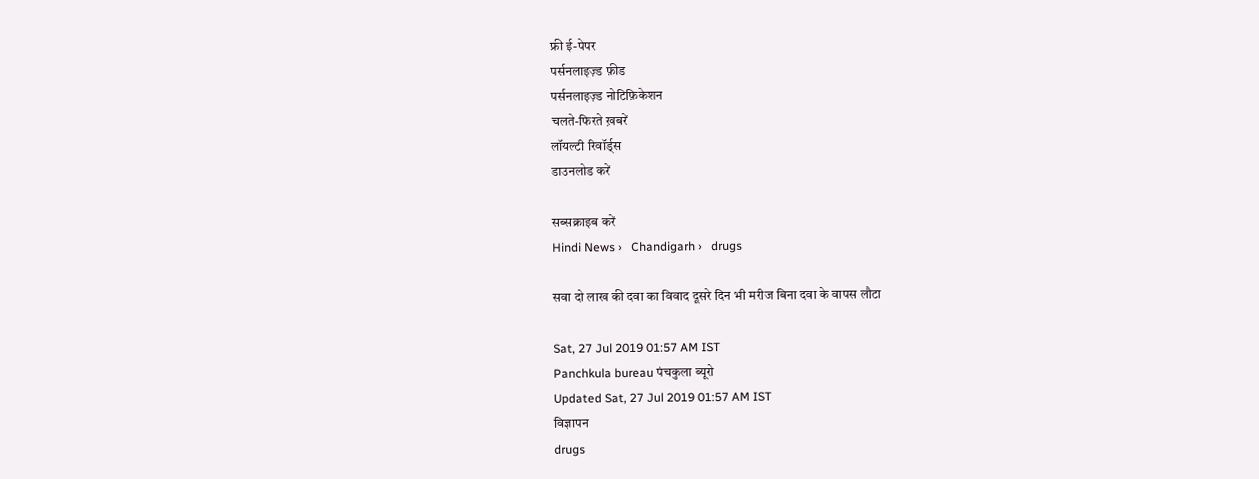फ्री ई-पेपर
पर्सनलाइज़्ड फ़ीड
पर्सनलाइज़्ड नोटिफ़िकेशन
चलते-फिरते ख़बरें
लॉयल्टी रिवॉर्ड्स
डाउनलोड करें

सब्सक्राइब करें
Hindi News ›   Chandigarh ›   drugs

सवा दो लाख की दवा का विवाद दूसरे दिन भी मरीज बिना दवा के वापस लौटा

Sat, 27 Jul 2019 01:57 AM IST
Panchkula bureau पंचकुला ब्‍यूरो
Updated Sat, 27 Jul 2019 01:57 AM IST
विज्ञापन
drugs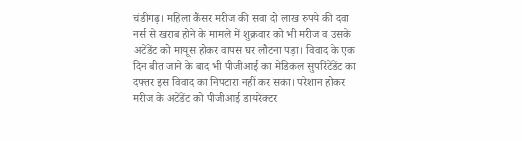चंडीगढ़। महिला कैंसर मरीज की सवा दो लाख रुपये की दवा नर्स से खराब होने के मामले में शुक्रवार को भी मरीज व उसके अटेंडेंट को मायूस होकर वापस घर लौटना पड़ा। विवाद के एक दिन बीत जाने के बाद भी पीजीआई का मेडिकल सुपरिंटेंडेंट का दफ्तर इस विवाद का निपटारा नहीं कर सका। परेशान होकर मरीज के अटेंडेंट को पीजीआई डायरेक्टर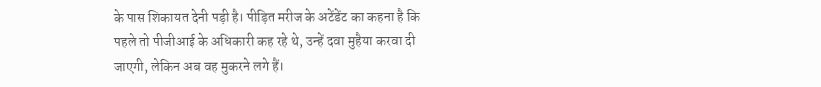के पास शिकायत देनी पड़ी है। पीड़ित मरीज के अटेंडेंट का कहना है कि पहले तो पीजीआई के अधिकारी कह रहे थे, उन्हें दवा मुहैया करवा दी जाएगी, लेकिन अब वह मुकरने लगे हैं।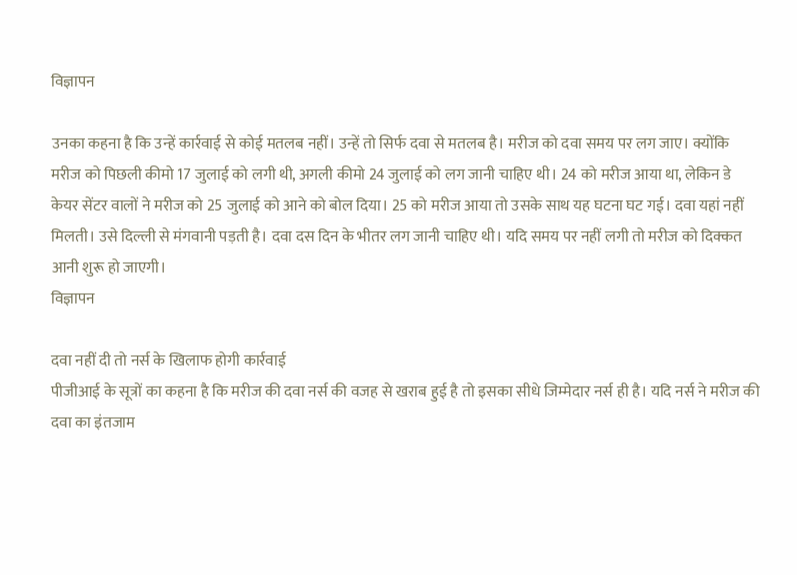विज्ञापन

उनका कहना है कि उन्हें कार्रवाई से कोई मतलब नहीं। उन्हें तो सिर्फ दवा से मतलब है। मरीज को दवा समय पर लग जाए। क्योंकि मरीज को पिछली कीमो 17 जुलाई को लगी थी, अगली कीमो 24 जुलाई को लग जानी चाहिए थी। 24 को मरीज आया था, लेकिन डे केयर सेंटर वालों ने मरीज को 25 जुलाई को आने को बोल दिया। 25 को मरीज आया तो उसके साथ यह घटना घट गई। दवा यहां नहीं मिलती। उसे दिल्ली से मंगवानी पड़ती है। दवा दस दिन के भीतर लग जानी चाहिए थी। यदि समय पर नहीं लगी तो मरीज को दिक्कत आनी शुरू हो जाएगी।
विज्ञापन

दवा नहीं दी तो नर्स के खिलाफ होगी कार्रवाई
पीजीआई के सूत्रों का कहना है कि मरीज की दवा नर्स की वजह से खराब हुई है तो इसका सीधे जिम्मेदार नर्स ही है। यदि नर्स ने मरीज की दवा का इंतजाम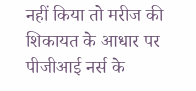नहीं किया तो मरीज की शिकायत के आधार पर पीजीआई नर्स के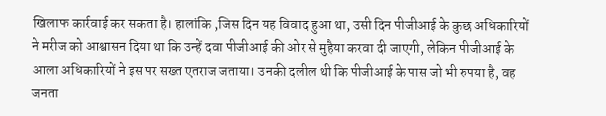खिलाफ कार्रवाई कर सकता है। हालांकि ,जिस दिन यह विवाद हुआ था, उसी दिन पीजीआई के कुछ अधिकारियों ने मरीज को आश्वासन दिया था कि उन्हें दवा पीजीआई की ओर से मुहैया करवा दी जाएगी, लेकिन पीजीआई के आला अधिकारियों ने इस पर सख्त एतराज जताया। उनकी दलील थी कि पीजीआई के पास जो भी रुपया है, वह जनता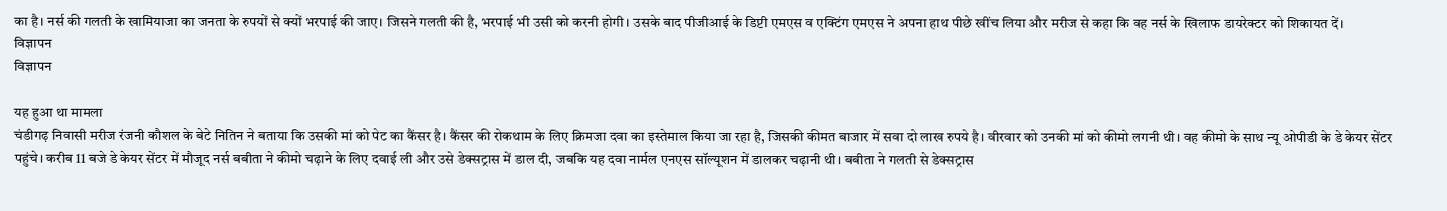का है। नर्स की गलती के खामियाजा का जनता के रुपयों से क्यों भरपाई की जाए। जिसने गलती की है, भरपाई भी उसी को करनी होगी। उसके बाद पीजीआई के डिप्टी एमएस व एक्टिंग एमएस ने अपना हाथ पीछे खींच लिया और मरीज से कहा कि वह नर्स के खिलाफ डायरेक्टर को शिकायत दें।
विज्ञापन
विज्ञापन

यह हुआ था मामला
चंडीगढ़ निवासी मरीज रंजनी कौशल के बेटे नितिन ने बताया कि उसकी मां को पेट का कैंसर है। कैंसर की रोकथाम के लिए क्रिमजा दवा का इस्तेमाल किया जा रहा है, जिसकी कीमत बाजार में सवा दो लाख रुपये है। वीरवार को उनकी मां को कीमो लगनी थी। वह कीमो के साथ न्यू ओपीडी के डे केयर सेंटर पहुंचे। करीब 11 बजे डे केयर सेंटर में मौजूद नर्स बबीता ने कीमो चढ़ाने के लिए दवाई ली और उसे डेक्सट्रास में डाल दी, जबकि यह दवा नार्मल एनएस सॉल्यूशन में डालकर चढ़ानी थी। बबीता ने गलती से डेक्सट्रास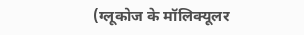(ग्लूकोज के मॉलिक्यूलर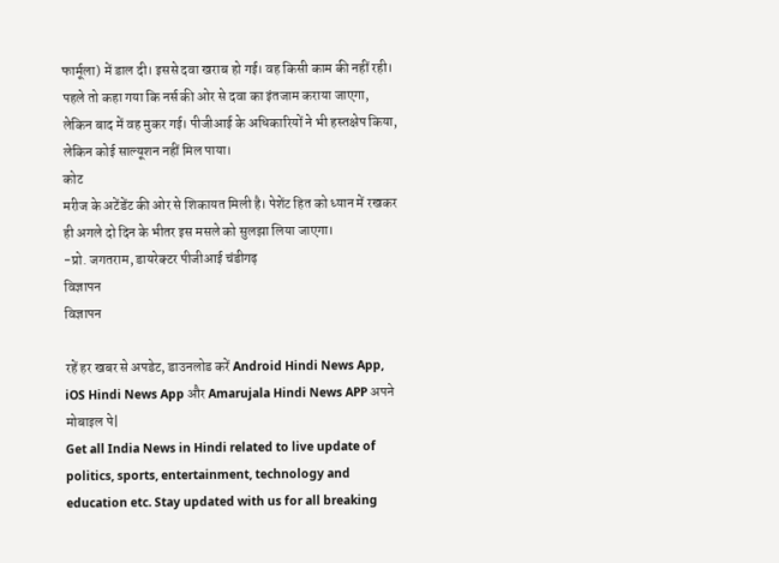फार्मूला) में डाल दी। इससे दवा खराब हो गई। वह किसी काम की नहीं रही। पहले तो कहा गया कि नर्स की ओर से दवा का इंतजाम कराया जाएगा, लेकिन बाद में वह मुकर गई। पीजीआई के अधिकारियों ने भी हस्तक्षेप किया, लेकिन कोई साल्यूशन नहीं मिल पाया।
कोट
मरीज के अटेंडेंट की ओर से शिकायत मिली है। पेशेंट हित को ध्यान में रखकर ही अगले दो दिन के भीतर इस मसले को सुलझा लिया जाएगा।
-प्रो. जगतराम, डायरेक्टर पीजीआई चंडीगढ़
विज्ञापन
विज्ञापन

रहें हर खबर से अपडेट, डाउनलोड करें Android Hindi News App, iOS Hindi News App और Amarujala Hindi News APP अपने मोबाइल पे|
Get all India News in Hindi related to live update of politics, sports, entertainment, technology and education etc. Stay updated with us for all breaking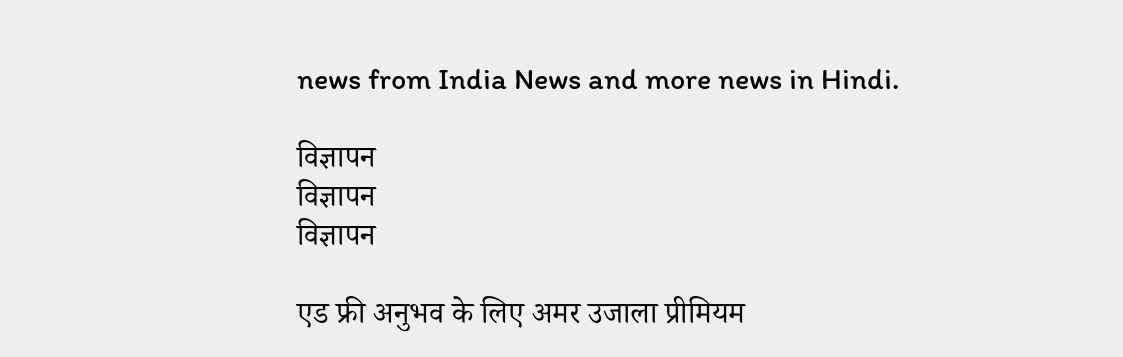news from India News and more news in Hindi.

विज्ञापन
विज्ञापन
विज्ञापन

एड फ्री अनुभव के लिए अमर उजाला प्रीमियम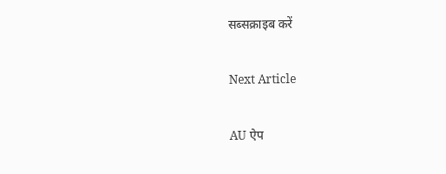सब्सक्राइब करें

Next Article

AU ऐप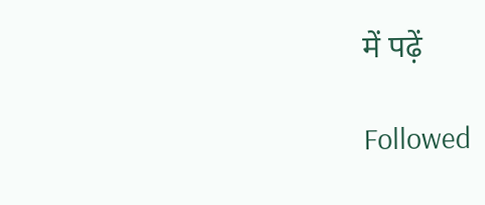में पढ़ें

Followed